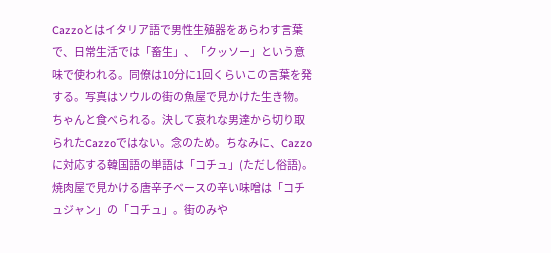Cazzoとはイタリア語で男性生殖器をあらわす言葉で、日常生活では「畜生」、「クッソー」という意味で使われる。同僚は10分に1回くらいこの言葉を発する。写真はソウルの街の魚屋で見かけた生き物。ちゃんと食べられる。決して哀れな男達から切り取られたCazzoではない。念のため。ちなみに、Cazzoに対応する韓国語の単語は「コチュ」(ただし俗語)。焼肉屋で見かける唐辛子ベースの辛い味噌は「コチュジャン」の「コチュ」。街のみや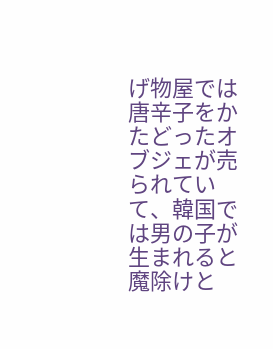げ物屋では唐辛子をかたどったオブジェが売られていて、韓国では男の子が生まれると魔除けと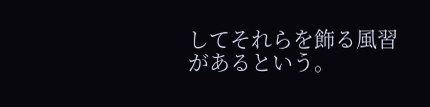してそれらを飾る風習があるという。